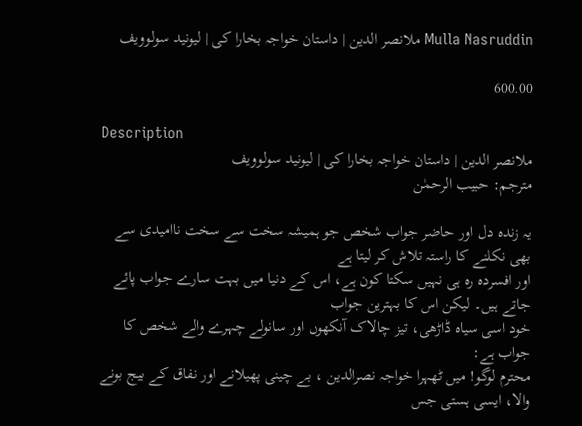Mulla Nasruddin ملانصر الدین | داستان خواجہ بخارا کی | لیونید سولوویف

600.00

Description
ملانصر الدین | داستان خواجہ بخارا کی | لیونید سولوویف
مترجم: حبیب الرحمٰن

یہ زندہ دل اور حاضر جواب شخص جو ہمیشہ سخت سے سخت ناامیدی سے بھی نکلنے کا راستہ تلاش کر لیتا ہے
اور افسردہ رہ ہی نہیں سکتا کون ہے، اس کے دنیا میں بہت سارے جواب پائے جاتے ہیں۔ لیکن اس کا بہترین جواب
خود اسی سیاہ ڈاڑھی، تیز چالاک آنکھوں اور سانولے چہرے والے شخص کا جواب ہے:
محترم لوگو! میں ٹھہرا خواجہ نصرالدین ، بے چینی پھیلانے اور نفاق کے بیج بونے والا، ایسی ہستی جس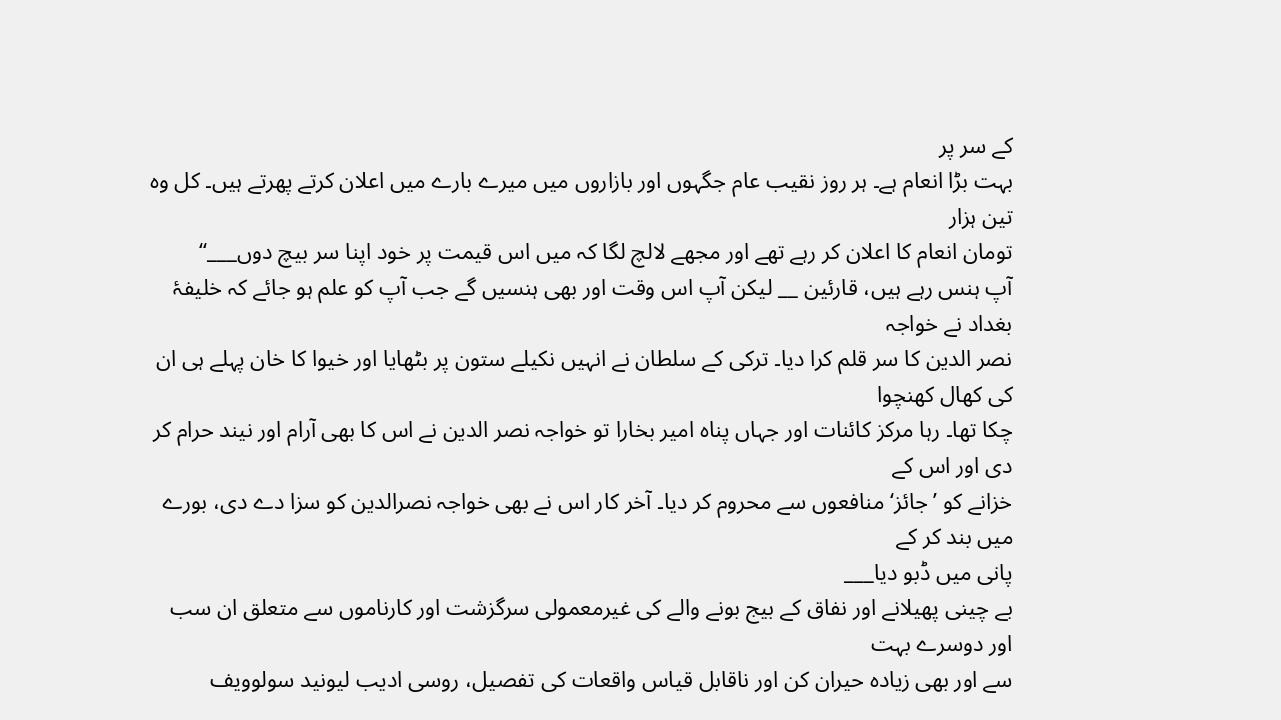کے سر پر
بہت بڑا انعام ہے۔ ہر روز نقیب عام جگہوں اور بازاروں میں میرے بارے میں اعلان کرتے پھرتے ہیں۔ کل وہ تین ہزار
تومان انعام کا اعلان کر رہے تھے اور مجھے لالچ لگا کہ میں اس قیمت پر خود اپنا سر بیچ دوں___‘‘
آپ ہنس رہے ہیں، قارئین __ لیکن آپ اس وقت اور بھی ہنسیں گے جب آپ کو علم ہو جائے کہ خلیفۂ بغداد نے خواجہ
نصر الدین کا سر قلم کرا دیا۔ ترکی کے سلطان نے انہیں نکیلے ستون پر بٹھایا اور خیوا کا خان پہلے ہی ان کی کھال کھنچوا
چکا تھا۔ رہا مرکز کائنات اور جہاں پناہ امیر بخارا تو خواجہ نصر الدین نے اس کا بھی آرام اور نیند حرام کر دی اور اس کے
خزانے کو ’جائز‘ منافعوں سے محروم کر دیا۔ آخر کار اس نے بھی خواجہ نصرالدین کو سزا دے دی، بورے میں بند کر کے
پانی میں ڈبو دیا___
بے چینی پھیلانے اور نفاق کے بیج بونے والے کی غیرمعمولی سرگزشت اور کارناموں سے متعلق ان سب اور دوسرے بہت
سے اور بھی زیادہ حیران کن اور ناقابل قیاس واقعات کی تفصیل، روسی ادیب لیونید سولوویف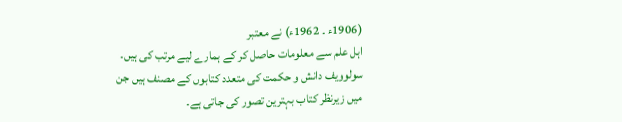(1906ء ۔ 1962ء) نے معتبر
اہل علم سے معلومات حاصل کر کے ہمارے لیے مرتب کی ہیں۔ سولوویف دانش و حکمت کی متعدد کتابوں کے مصنف ہیں جن
میں زیرنظر کتاب بہترین تصور کی جاتی ہے۔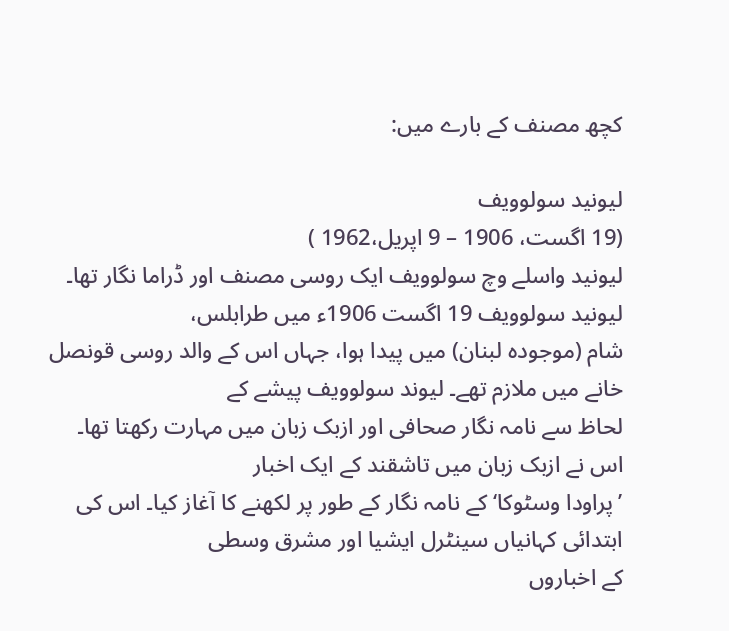کچھ مصنف کے بارے میں:

لیونید سولوویف
(19 اگست، 1906 – 9 اپریل،1962 )
لیونید واسلے وچ سولوویف ایک روسی مصنف اور ڈراما نگار تھا۔ لیونید سولوویف 19 اگست 1906ء میں طرابلس،
شام (موجودہ لبنان) میں پیدا ہوا، جہاں اس کے والد روسی قونصل خانے میں ملازم تھے۔ لیوند سولوویف پیشے کے
لحاظ سے نامہ نگار صحافی اور ازبک زبان میں مہارت رکھتا تھا۔ اس نے ازبک زبان میں تاشقند کے ایک اخبار
’پراودا وسٹوکا‘ کے نامہ نگار کے طور پر لکھنے کا آغاز کیا۔ اس کی ابتدائی کہانیاں سینٹرل ایشیا اور مشرق وسطی
کے اخباروں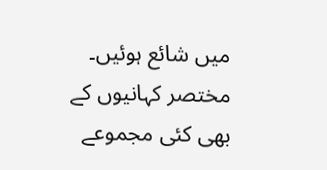میں شائع ہوئیں۔ مختصر کہانیوں کے بھی کئی مجموعے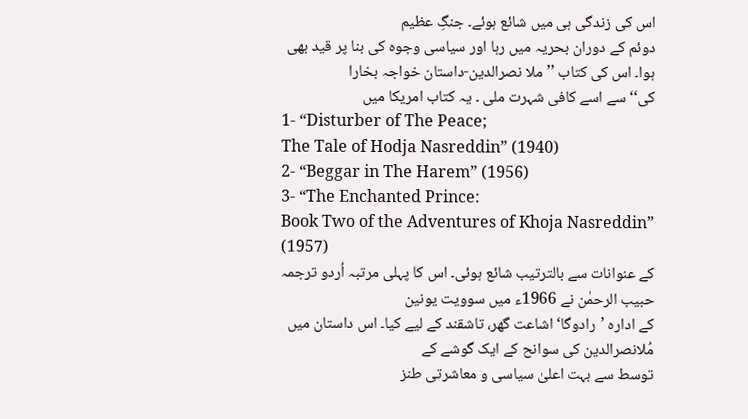اس کی زندگی ہی میں شائع ہوئے۔ جنگِ عظیم
دوئم کے دوران بحریہ میں رہا اور سیاسی وجوہ کی بنا پر قید بھی ہوا۔ اس کی کتاب ’’ملا نصرالدین-داستان خواجہ بخارا
کی‘‘ سے اسے کافی شہرت ملی ۔ یہ کتاب امریکا میں
1- “Disturber of The Peace;
The Tale of Hodja Nasreddin” (1940)
2- “Beggar in The Harem” (1956)
3- “The Enchanted Prince:
Book Two of the Adventures of Khoja Nasreddin” (1957)
کے عنوانات سے بالترتیب شائع ہوئی۔ اس کا پہلی مرتبہ اُردو ترجمہ حبیب الرحمٰن نے 1966ء میں سوویت یونین
کے ادارہ ’رادوگا‘ اشاعت گھر، تاشقند کے لیے کیا۔ اس داستان میں مُلانصرالدین کی سوانح کے ایک گوشے کے
توسط سے بہت اعلیٰ سیاسی و معاشرتی طنز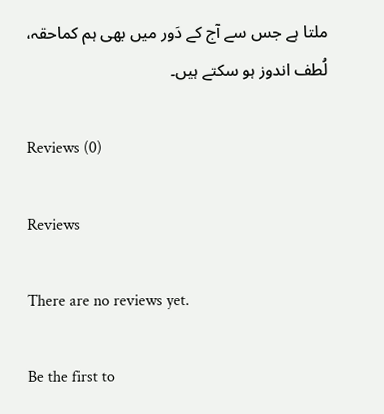ملتا ہے جس سے آج کے دَور میں بھی ہم کماحقہ، لُطف اندوز ہو سکتے ہیں۔

Reviews (0)

Reviews

There are no reviews yet.

Be the first to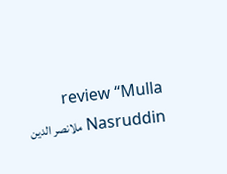review “Mulla Nasruddin ملانصر الدین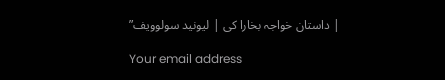| داستان خواجہ بخارا کی | لیونید سولوویف”

Your email address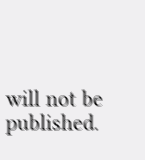will not be published.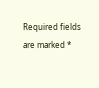Required fields are marked *